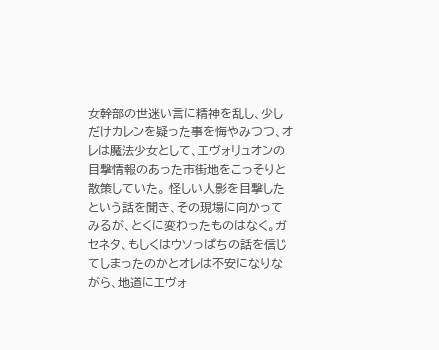女幹部の世迷い言に精神を乱し、少しだけカレンを疑った事を悔やみつつ、オレは魔法少女として、エヴォリュオンの目撃情報のあった市街地をこっそりと散策していた。 怪しい人影を目撃したという話を聞き、その現場に向かってみるが、とくに変わったものはなく。ガセネタ、もしくはウソっぱちの話を信じてしまったのかとオレは不安になりながら、地道にエヴォ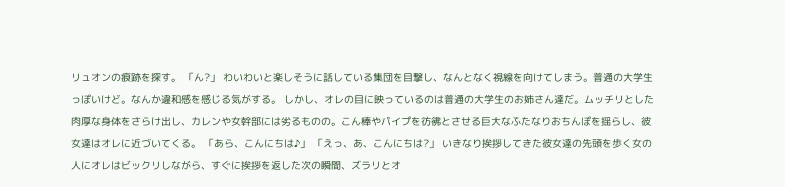リュオンの痕跡を探す。 「ん?」 わいわいと楽しそうに話している集団を目撃し、なんとなく視線を向けてしまう。普通の大学生っぽいけど。なんか違和感を感じる気がする。 しかし、オレの目に映っているのは普通の大学生のお姉さん達だ。ムッチリとした肉厚な身体をさらけ出し、カレンや女幹部には劣るものの。こん棒やパイプを彷彿とさせる巨大なふたなりおちんぽを揺らし、彼女達はオレに近づいてくる。 「あら、こんにちは♪」 「えっ、あ、こんにちは?」 いきなり挨拶してきた彼女達の先頭を歩く女の人にオレはビックリしながら、すぐに挨拶を返した次の瞬間、ズラリとオ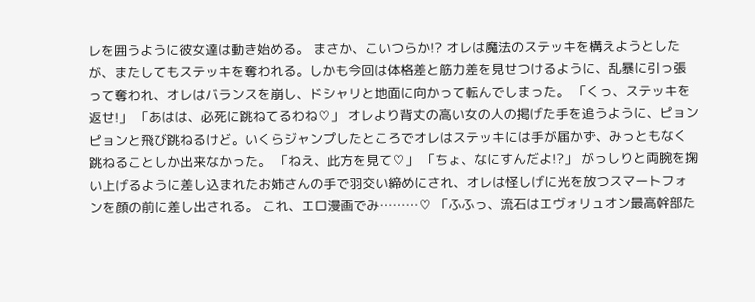レを囲うように彼女達は動き始める。 まさか、こいつらか!? オレは魔法のステッキを構えようとしたが、またしてもステッキを奪われる。しかも今回は体格差と筋力差を見せつけるように、乱暴に引っ張って奪われ、オレはバランスを崩し、ドシャリと地面に向かって転んでしまった。 「くっ、ステッキを返せ!」 「あはは、必死に跳ねてるわね♡」 オレより背丈の高い女の人の掲げた手を追うように、ピョンピョンと飛び跳ねるけど。いくらジャンプしたところでオレはステッキには手が届かず、みっともなく跳ねることしか出来なかった。 「ねえ、此方を見て♡」 「ちょ、なにすんだよ!?」 がっしりと両腕を掬い上げるように差し込まれたお姉さんの手で羽交い締めにされ、オレは怪しげに光を放つスマートフォンを顔の前に差し出される。 これ、エロ漫画でみ………♡ 「ふふっ、流石はエヴォリュオン最高幹部た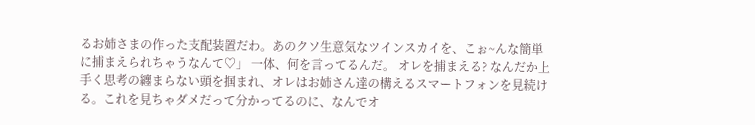るお姉さまの作った支配装置だわ。あのクソ生意気なツインスカイを、こぉ~んな簡単に捕まえられちゃうなんて♡」 一体、何を言ってるんだ。 オレを捕まえる? なんだか上手く思考の纏まらない頭を掴まれ、オレはお姉さん達の構えるスマートフォンを見続ける。これを見ちゃダメだって分かってるのに、なんでオ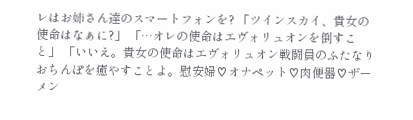レはお姉さん達のスマートフォンを? 「ツインスカイ、貴女の使命はなぁに?」 「…オレの使命はエヴォリュオンを倒すこと」 「いいえ。貴女の使命はエヴォリュオン戦闘員のふたなりおちんぽを癒やすことよ。慰安婦♡オナペット♡肉便器♡ザーメン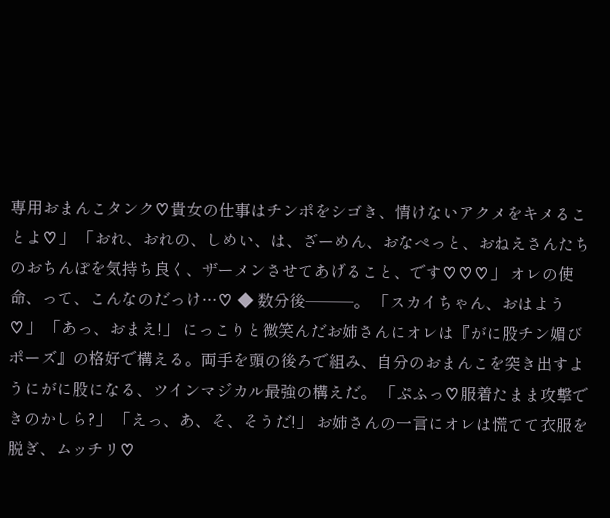専用おまんこタンク♡貴女の仕事はチンポをシゴき、情けないアクメをキメることよ♡」 「おれ、おれの、しめい、は、ざーめん、おなぺっと、おねえさんたちのおちんぽを気持ち良く、ザーメンさせてあげること、です♡♡♡」 オレの使命、って、こんなのだっけ…♡ ◆ 数分後───。 「スカイちゃん、おはよう♡」 「あっ、おまえ!」 にっこりと微笑んだお姉さんにオレは『がに股チン媚びポーズ』の格好で構える。両手を頭の後ろで組み、自分のおまんこを突き出すようにがに股になる、ツインマジカル最強の構えだ。 「ぷふっ♡服着たまま攻撃できのかしら?」 「えっ、あ、そ、そうだ!」 お姉さんの一言にオレは慌てて衣服を脱ぎ、ムッチリ♡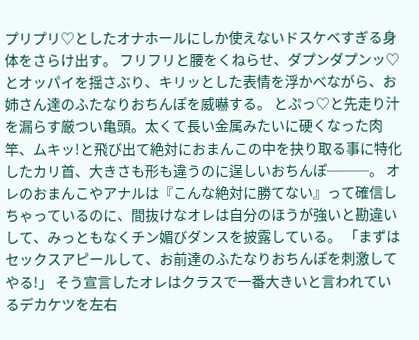プリプリ♡としたオナホールにしか使えないドスケベすぎる身体をさらけ出す。 フリフリと腰をくねらせ、ダプンダプンッ♡とオッパイを揺さぶり、キリッとした表情を浮かべながら、お姉さん達のふたなりおちんぽを威嚇する。 とぷっ♡と先走り汁を漏らす厳つい亀頭。太くて長い金属みたいに硬くなった肉竿、ムキッ!と飛び出て絶対におまんこの中を抉り取る事に特化したカリ首、大きさも形も違うのに逞しいおちんぽ───。 オレのおまんこやアナルは『こんな絶対に勝てない』って確信しちゃっているのに、間抜けなオレは自分のほうが強いと勘違いして、みっともなくチン媚びダンスを披露している。 「まずはセックスアピールして、お前達のふたなりおちんぽを刺激してやる!」 そう宣言したオレはクラスで一番大きいと言われているデカケツを左右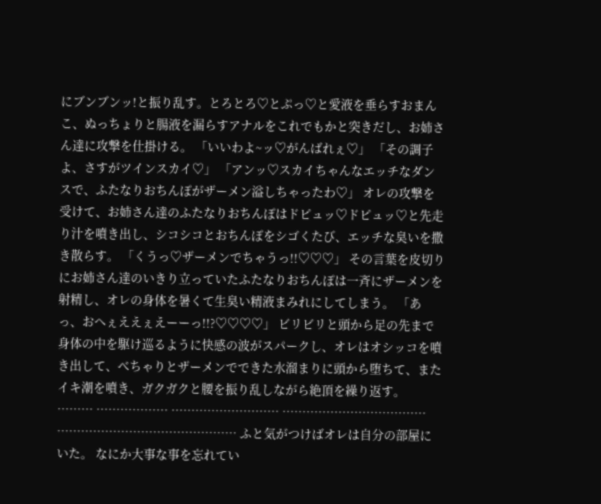にブンブンッ!と振り乱す。とろとろ♡とぷっ♡と愛液を垂らすおまんこ、ぬっちょりと腸液を漏らすアナルをこれでもかと突きだし、お姉さん達に攻撃を仕掛ける。 「いいわよ~ッ♡がんばれぇ♡」 「その調子よ、さすがツインスカイ♡」 「アンッ♡スカイちゃんなエッチなダンスで、ふたなりおちんぽがザーメン溢しちゃったわ♡」 オレの攻撃を受けて、お姉さん達のふたなりおちんぽはドピュッ♡ドピュッ♡と先走り汁を噴き出し、シコシコとおちんぽをシゴくたび、エッチな臭いを撒き散らす。 「くうっ♡ザーメンでちゃうっ!!♡♡♡」 その言葉を皮切りにお姉さん達のいきり立っていたふたなりおちんぽは一斉にザーメンを射精し、オレの身体を暑くて生臭い精液まみれにしてしまう。 「あっ、おへぇええぇえーーっ!!?♡♡♡♡」 ビリビリと頭から足の先まで身体の中を駆け巡るように快感の波がスパークし、オレはオシッコを噴き出して、べちゃりとザーメンでできた水溜まりに頭から堕ちて、またイキ潮を噴き、ガクガクと腰を振り乱しながら絶頂を繰り返す。 ……… ……………… ……………………… ……………………………… ……………………………………… ふと気がつけばオレは自分の部屋にいた。 なにか大事な事を忘れてい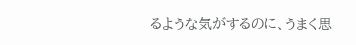るような気がするのに、うまく思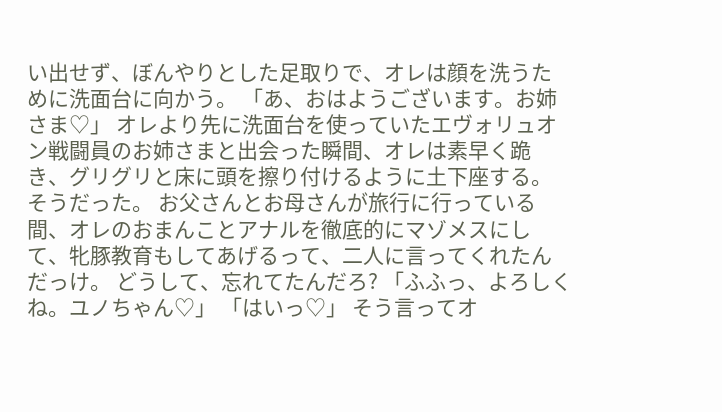い出せず、ぼんやりとした足取りで、オレは顔を洗うために洗面台に向かう。 「あ、おはようございます。お姉さま♡」 オレより先に洗面台を使っていたエヴォリュオン戦闘員のお姉さまと出会った瞬間、オレは素早く跪き、グリグリと床に頭を擦り付けるように土下座する。 そうだった。 お父さんとお母さんが旅行に行っている間、オレのおまんことアナルを徹底的にマゾメスにして、牝豚教育もしてあげるって、二人に言ってくれたんだっけ。 どうして、忘れてたんだろ? 「ふふっ、よろしくね。ユノちゃん♡」 「はいっ♡」 そう言ってオ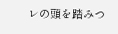レの頭を踏みつ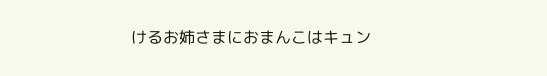けるお姉さまにおまんこはキュン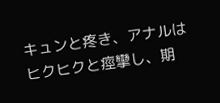キュンと疼き、アナルはヒクヒクと痙攣し、期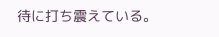待に打ち震えている。